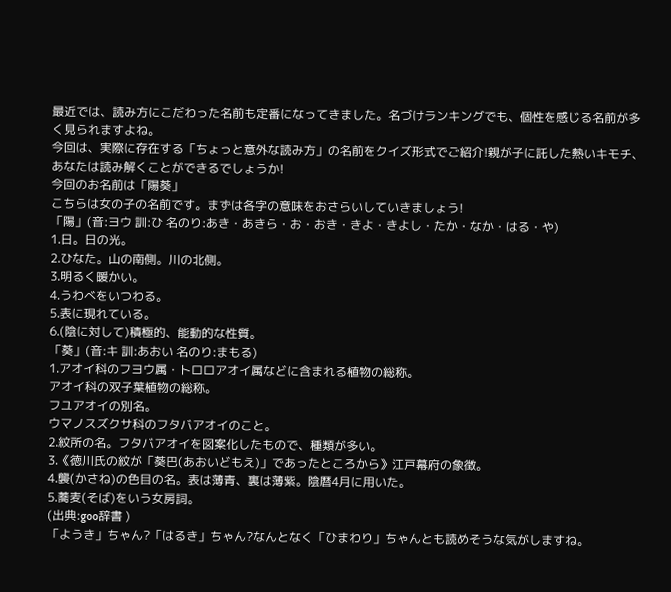最近では、読み方にこだわった名前も定番になってきました。名づけランキングでも、個性を感じる名前が多く見られますよね。
今回は、実際に存在する「ちょっと意外な読み方」の名前をクイズ形式でご紹介!親が子に託した熱いキモチ、あなたは読み解くことができるでしょうか!
今回のお名前は「陽葵」
こちらは女の子の名前です。まずは各字の意味をおさらいしていきましょう!
「陽」(音:ヨウ 訓:ひ 名のり:あき・あきら・お・おき・きよ・きよし・たか・なか・はる・や)
1.日。日の光。
2.ひなた。山の南側。川の北側。
3.明るく暖かい。
4.うわべをいつわる。
5.表に現れている。
6.(陰に対して)積極的、能動的な性質。
「葵」(音:キ 訓:あおい 名のり:まもる)
1.アオイ科のフヨウ属・トロロアオイ属などに含まれる植物の総称。
アオイ科の双子葉植物の総称。
フユアオイの別名。
ウマノスズクサ科のフタバアオイのこと。
2.紋所の名。フタバアオイを図案化したもので、種類が多い。
3.《徳川氏の紋が「葵巴(あおいどもえ)」であったところから》江戸幕府の象徴。
4.襲(かさね)の色目の名。表は薄青、裏は薄紫。陰暦4月に用いた。
5.蕎麦(そば)をいう女房詞。
(出典:goo辞書 )
「ようき」ちゃん?「はるき」ちゃん?なんとなく「ひまわり」ちゃんとも読めそうな気がしますね。